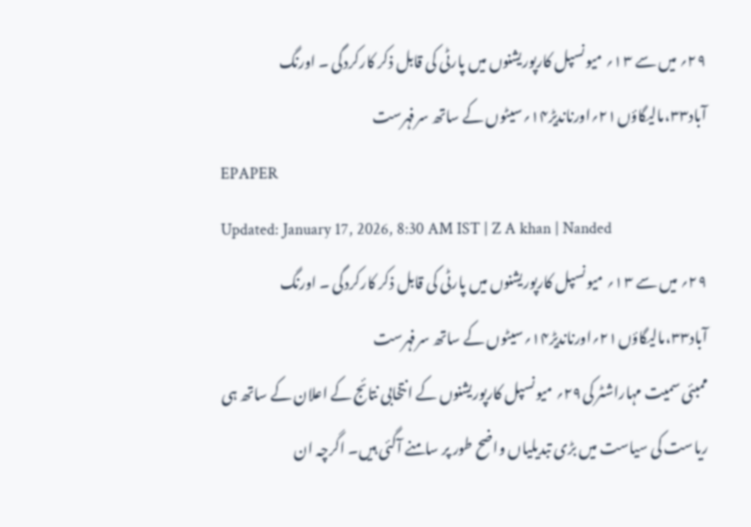۲۹؍ میں سے ۱۳؍ میونسپل کارپوریشنوں میں پارٹی کی قابل ذکر کارکردگی ۔ اورنگ آباد۳۳،مالیگاؤں۲۱؍اورناندیڑ۱۴؍سیٹوں کے ساتھ سرفہرست
EPAPER
Updated: January 17, 2026, 8:30 AM IST | Z A khan | Nanded
۲۹؍ میں سے ۱۳؍ میونسپل کارپوریشنوں میں پارٹی کی قابل ذکر کارکردگی ۔ اورنگ آباد۳۳،مالیگاؤں۲۱؍اورناندیڑ۱۴؍سیٹوں کے ساتھ سرفہرست
ممبئی سمیت مہاراشٹر کی۲۹؍ میونسپل کارپوریشنوں کے انتخابی نتائج کے اعلان کے ساتھ ہی ریاست کی سیاست میں بڑی تبدیلیاں واضح طور پر سامنے آگئی ہیں۔ اگرچہ ان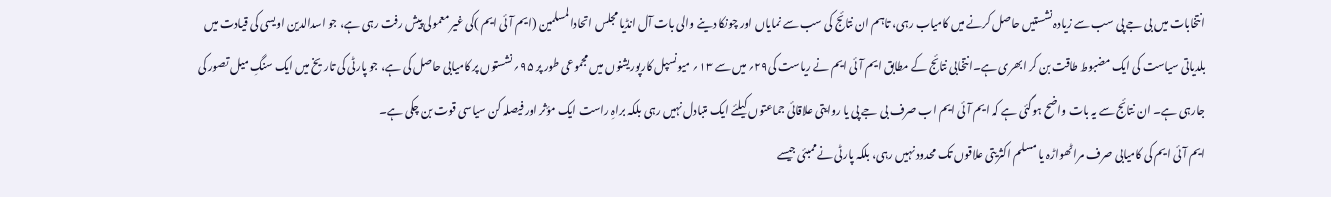انتخابات میں بی جے پی سب سے زیادہ نشستیں حاصل کرنے میں کامیاب رہی، تاہم ان نتائج کی سب سے نمایاں اور چونکا دینے والی بات آل انڈیا مجلس اتحادالمسلمین (ایم آئی ایم )کی غیر معمولی پیش رفت رہی ہے، جو اسدالدین اویسی کی قیادت میں بلدیاتی سیاست کی ایک مضبوط طاقت بن کر ابھری ہے۔انتخابی نتائج کے مطابق ایم آئی ایم نے ریاست کی۲۹؍ میں سے ۱۳؍ میونسپل کارپوریشنوں میں مجموعی طور پر ۹۵؍ نشستوں پر کامیابی حاصل کی ہے، جو پارٹی کی تاریخ میں ایک سنگِ میل تصور کی جارہی ہے۔ ان نتائج سے یہ بات واضح ہوگئی ہے کہ ایم آئی ایم اب صرف بی جے پی یا روایتی علاقائی جماعتوں کیلئے ایک متبادل نہیں رہی بلکہ براہِ راست ایک مؤثر اور فیصلہ کن سیاسی قوت بن چکی ہے۔
ایم آئی ایم کی کامیابی صرف مراٹھواڑہ یا مسلم اکثریتی علاقوں تک محدود نہیں رہی، بلکہ پارٹی نےممبئی جیسے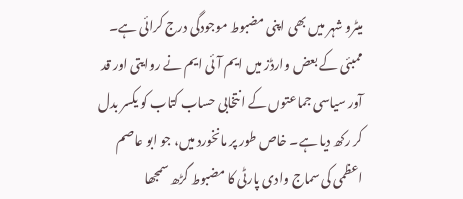میٹرو شہر میں بھی اپنی مضبوط موجودگی درج کرائی ہے۔ ممبئی کے بعض وارڈز میں ایم آئی ایم نے روایتی اور قد آور سیاسی جماعتوں کے انتخابی حساب کتاب کو یکسر بدل کر رکھ دیا ہے۔ خاص طور پر مانخورد میں، جو ابو عاصم اعظمی کی سماج وادی پارٹی کا مضبوط گڑھ سمجھا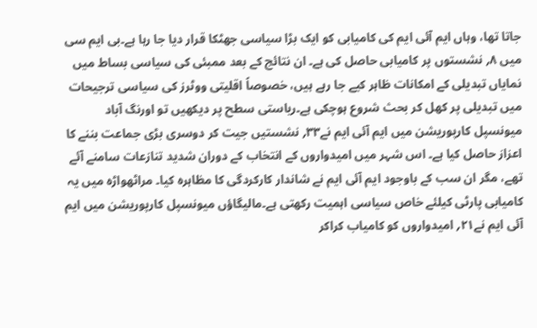جاتا تھا، وہاں ایم آئی ایم کی کامیابی کو ایک بڑا سیاسی جھٹکا قرار دیا جا رہا ہے۔بی ایم سی میں ۸؍ نشستوں پر کامیابی حاصل کی ہے۔ ان نتائج کے بعد ممبئی کی سیاسی بساط میں نمایاں تبدیلی کے امکانات ظاہر کیے جا رہے ہیں، خصوصاً اقلیتی ووٹرز کی سیاسی ترجیحات میں تبدیلی پر کھل کر بحث شروع ہوچکی ہے۔ریاستی سطح پر دیکھیں تو اورنگ آباد میونسپل کارپوریشن میں ایم آئی ایم نے۳۳؍ نشستیں جیت کر دوسری بڑی جماعت بننے کا اعزاز حاصل کیا ہے۔ اس شہر میں امیدواروں کے انتخاب کے دوران شدید تنازعات سامنے آئے تھے، مگر ان سب کے باوجود ایم آئی ایم نے شاندار کارکردگی کا مظاہرہ کیا۔ مراٹھواڑہ میں یہ کامیابی پارٹی کیلئے خاص سیاسی اہمیت رکھتی ہے۔مالیگاؤں میونسپل کارپوریشن میں ایم آئی ایم نے۲۱؍ امیدواروں کو کامیاب کراکر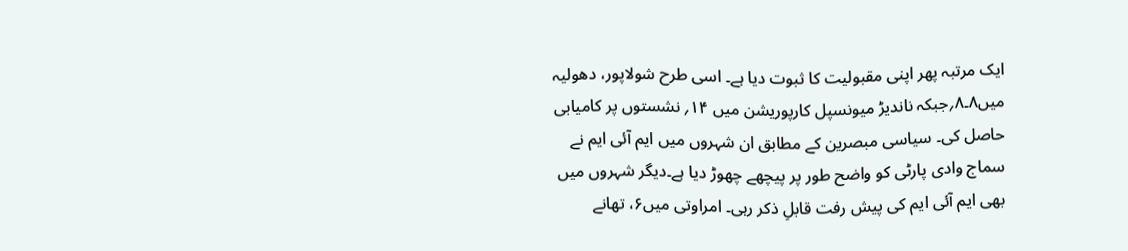ایک مرتبہ پھر اپنی مقبولیت کا ثبوت دیا ہے۔ اسی طرح شولاپور، دھولیہ میں۸۔۸؍جبکہ ناندیڑ میونسپل کارپوریشن میں ۱۴؍ نشستوں پر کامیابی حاصل کی۔ سیاسی مبصرین کے مطابق ان شہروں میں ایم آئی ایم نے سماج وادی پارٹی کو واضح طور پر پیچھے چھوڑ دیا ہے۔دیگر شہروں میں بھی ایم آئی ایم کی پیش رفت قابلِ ذکر رہی۔ امراوتی میں۶، تھانے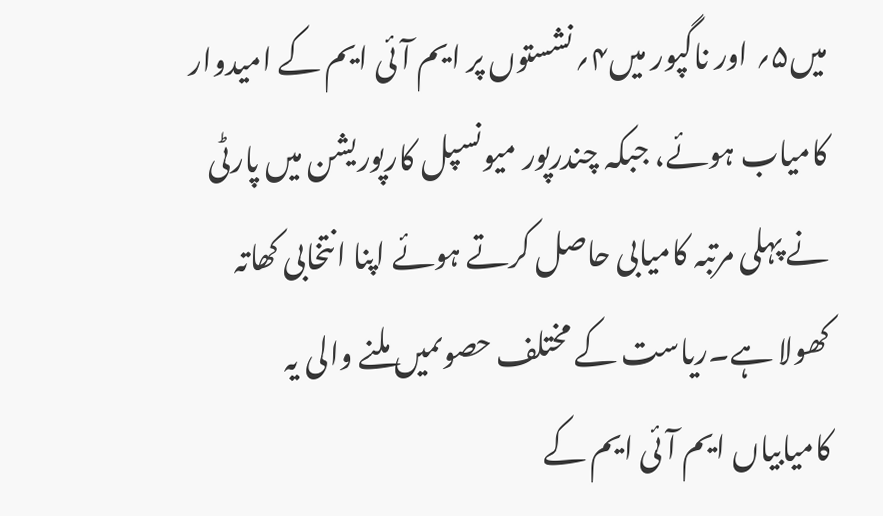میں۵؍ اور ناگپور میں۴؍نشستوں پر ایم آئی ایم کے امیدوار کامیاب ہوئے، جبکہ چندرپور میونسپل کارپوریشن میں پارٹی نے پہلی مرتبہ کامیابی حاصل کرتے ہوئے اپنا انتخابی کھاتہ کھولا ہے۔ریاست کے مختلف حصوںمیں ملنے والی یہ کامیابیاں ایم آئی ایم کے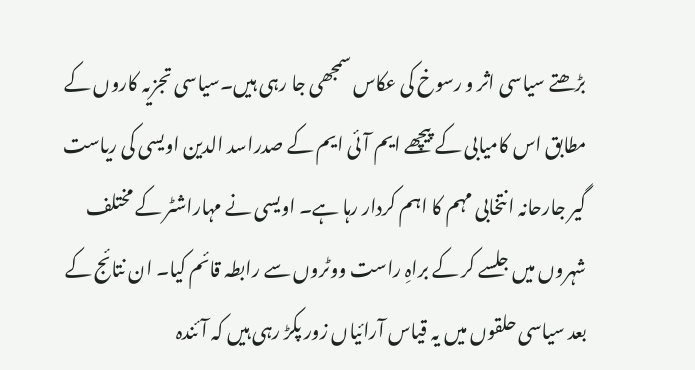بڑھتے سیاسی اثر و رسوخ کی عکاس سمجھی جا رہی ہیں۔سیاسی تجزیہ کاروں کے مطابق اس کامیابی کے پیچھے ایم آئی ایم کے صدراسد الدین اویسی کی ریاست گیر جارحانہ انتخابی مہم کا اہم کردار رہا ہے۔ اویسی نے مہاراشٹر کے مختلف شہروں میں جلسے کر کے براہِ راست ووٹروں سے رابطہ قائم کیا۔ ان نتائج کے بعد سیاسی حلقوں میں یہ قیاس آرائیاں زور پکڑ رہی ہیں کہ آئندہ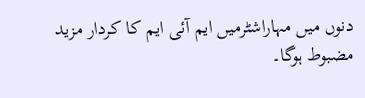دنوں میں مہاراشٹرمیں ایم آئی ایم کا کردار مزید مضبوط ہوگا۔